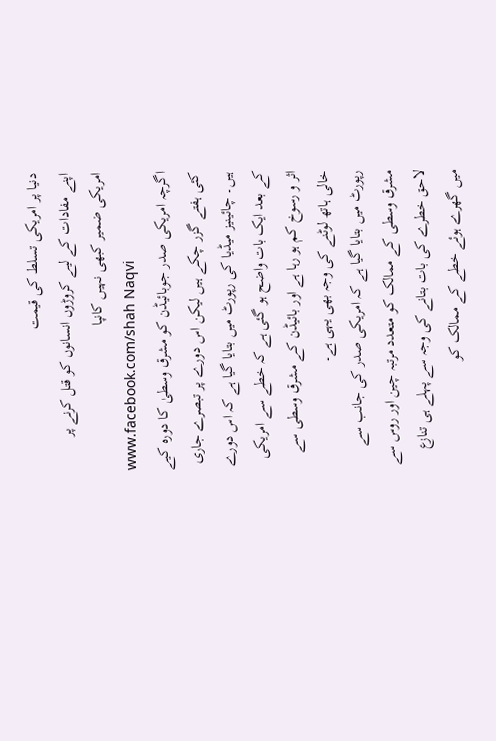دنیا پر امریکی تسلط کی قیمت
اپنے مفادات کے لیے کروڑوں انسانوں کو قتل کرنے پر امریکی ضمیر کبھی نہیں کانپا
www.facebook.com/shah Naqvi
اگرچہ امریکی صدر جوبائیڈن کو مشرق وسطیٰ کا دورہ کیے کئی ہفتے گزر چکے ہیں لیکن اس دورے پر تبصرے جاری ہیں۔ چائینیز میڈیا کی رپورٹ میں بتایا گیا ہے کہ اس دورے کے بعد ایک بات واضح ہو گئی ہے کہ خطے سے امریکی اثر و رسوخ کم ہو رہا ہے اور بائیڈن کے مشرق وسطی سے خالی ہاتھ لوٹنے کی وجہ بھی یہی ہے۔
رپورٹ میں بتایا گیا ہے کہ امریکی صدر کی جانب سے مشرق وسطی کے ممالک کو متعدد مرتبہ چین اور روس سے لاحق خطرے کی بات بتانے کی وجہ سے پہلے ہی تنازع میں گھرے ہوئے خطے کے ممالک کو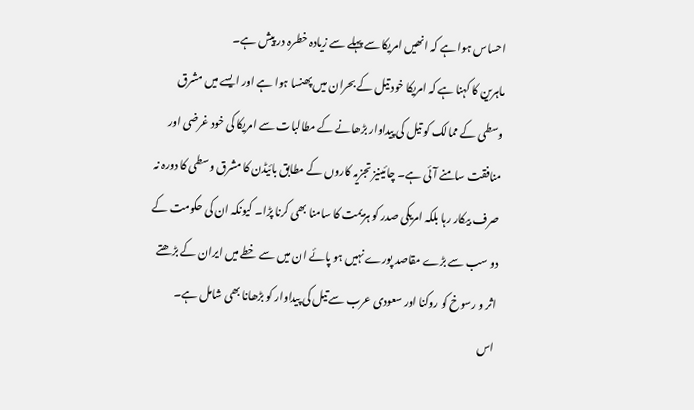احساس ہوا ہے کہ انھیں امریکا سے پہلے سے زیادہ خطرہ در پیش ہے۔
ماہرین کا کہنا ہے کہ امریکا خود تیل کے بحران میں پھنسا ہوا ہے اور ایسے میں مشرق وسطی کے ممالک کو تیل کی پیداوار بڑھانے کے مطالبات سے امریکا کی خود غرضی اور منافقت سامنے آئی ہے۔ چائینیز تجزیہ کاروں کے مطابق بائیڈن کا مشرق وسطی کا دورہ نہ صرف بیکار رہا بلکہ امریکی صدر کو ہزیمت کا سامنا بھی کرنا پڑا۔ کیونکہ ان کی حکومت کے دو سب سے بڑے مقاصد پورے نہیں ہو پائے ان میں سے خطے میں ایران کے بڑھتے اثر و رسوخ کو روکنا اور سعودی عرب سے تیل کی پیداوار کو بڑھانا بھی شامل ہے۔
اس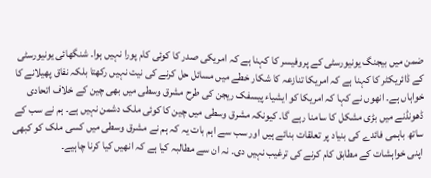ضمن میں بیجنگ یونیورسٹی کے پروفیسر کا کہنا ہے کہ امریکی صدر کا کوئی کام پورا نہیں ہوا۔ شنگھائی یونیورسٹی کے ڈائریکٹر کا کہنا ہے کہ امریکا تنازعہ کا شکار خطے میں مسائل حل کرنے کی نیت نہیں رکھتا بلکہ نفاق پھیلانے کا خواہاں ہے۔ انھوں نے کہا کہ امریکا کو ایشیاء پیسفک ریجن کی طرح مشرق وسطی میں بھی چین کے خلاف اتحادی ڈھونڈنے میں بڑی مشکل کا سامنا رہے گا۔ کیونکہ مشرق وسطی میں چین کا کوئی ملک دشمن نہیں ہے۔ ہم نے سب کے ساتھ باہمی فائدے کی بنیاد پر تعلقات بنائے ہیں اور سب سے اہم بات یہ کہ ہم نے مشرق وسطی میں کسی ملک کو کبھی اپنی خواہشات کے مطابق کام کرنے کی ترغیب نہیں دی۔ نہ ان سے مطالبہ کیا ہے کہ انھیں کیا کرنا چاہیے۔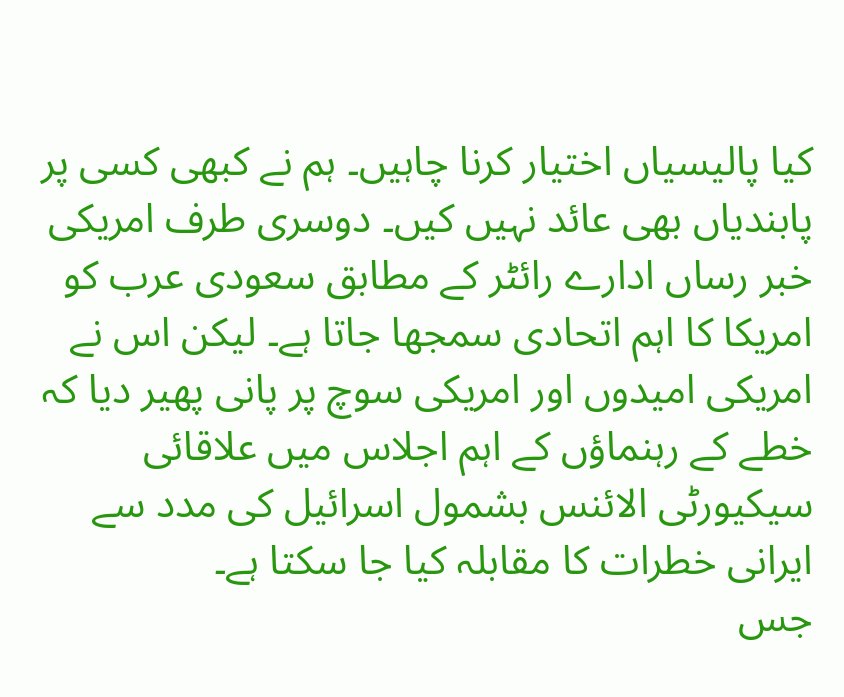کیا پالیسیاں اختیار کرنا چاہیں۔ ہم نے کبھی کسی پر پابندیاں بھی عائد نہیں کیں۔ دوسری طرف امریکی خبر رساں ادارے رائٹر کے مطابق سعودی عرب کو امریکا کا اہم اتحادی سمجھا جاتا ہے۔ لیکن اس نے امریکی امیدوں اور امریکی سوچ پر پانی پھیر دیا کہ خطے کے رہنماؤں کے اہم اجلاس میں علاقائی سیکیورٹی الائنس بشمول اسرائیل کی مدد سے ایرانی خطرات کا مقابلہ کیا جا سکتا ہے۔
جس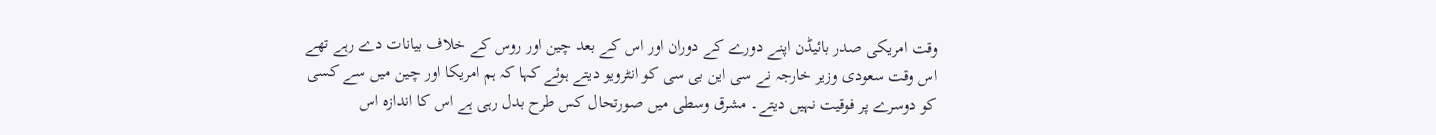وقت امریکی صدر بائیڈن اپنے دورے کے دوران اور اس کے بعد چین اور روس کے خلاف بیانات دے رہے تھے اس وقت سعودی وزیر خارجہ نے سی این بی سی کو انٹرویو دیتے ہوئے کہا کہ ہم امریکا اور چین میں سے کسی کو دوسرے پر فوقیت نہیں دیتے۔ مشرق وسطی میں صورتحال کس طرح بدل رہی ہے اس کا اندازہ اس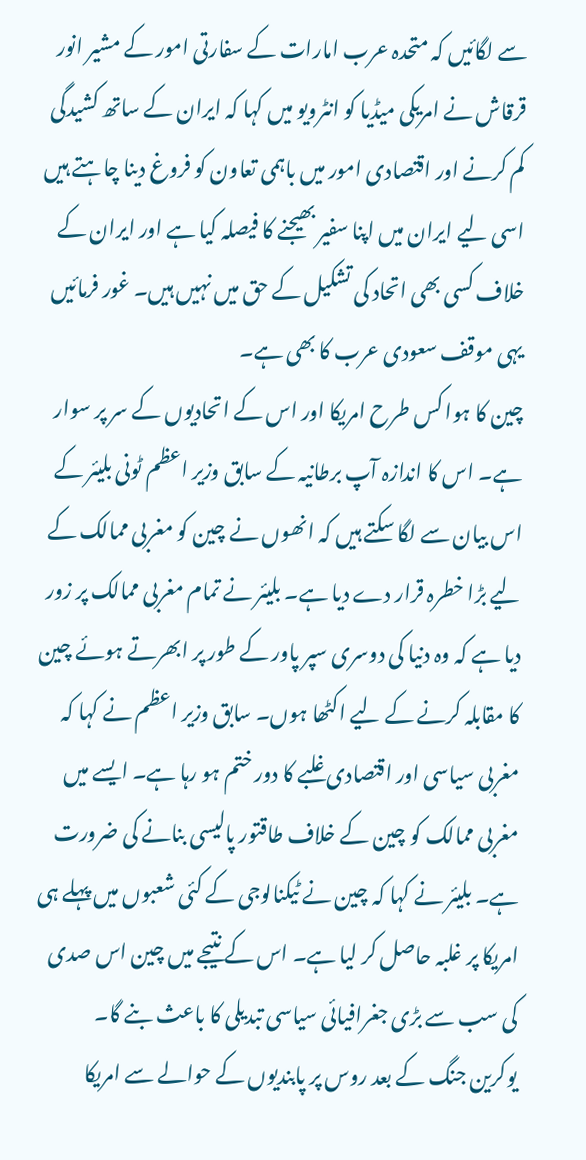سے لگائیں کہ متحدہ عرب امارات کے سفارتی امور کے مشیر انور قرقاش نے امریکی میڈیا کو انٹرویو میں کہا کہ ایران کے ساتھ کشیدگی کم کرنے اور اقتصادی امور میں باہمی تعاون کو فروغ دینا چاہتے ہیں اسی لیے ایران میں اپنا سفیر بھیجنے کا فیصلہ کیا ہے اور ایران کے خلاف کسی بھی اتحاد کی تشکیل کے حق میں نہیں ہیں۔ غور فرمائیں یہی موقف سعودی عرب کا بھی ہے۔
چین کا ہوا کس طرح امریکا اور اس کے اتحادیوں کے سر پر سوار ہے۔ اس کا اندازہ آپ برطانیہ کے سابق وزیر اعظم ٹونی بلیئر کے اس بیان سے لگا سکتے ہیں کہ انھوں نے چین کو مغربی ممالک کے لیے بڑا خطرہ قرار دے دیا ہے۔ بلیئر نے تمام مغربی ممالک پر زور دیا ہے کہ وہ دنیا کی دوسری سپر پاور کے طور پر ابھرتے ہوئے چین کا مقابلہ کرنے کے لیے اکٹھا ہوں۔ سابق وزیر اعظم نے کہا کہ مغربی سیاسی اور اقتصادی غلبے کا دور ختم ہو رہا ہے۔ ایسے میں مغربی ممالک کو چین کے خلاف طاقتور پالیسی بنانے کی ضرورت ہے۔ بلیئر نے کہا کہ چین نے ٹیکنالوجی کے کئی شعبوں میں پہلے ہی امریکا پر غلبہ حاصل کر لیا ہے۔ اس کے نتیجے میں چین اس صدی کی سب سے بڑی جغرافیائی سیاسی تبدیلی کا باعث بنے گا۔
یوکرین جنگ کے بعد روس پر پابندیوں کے حوالے سے امریکا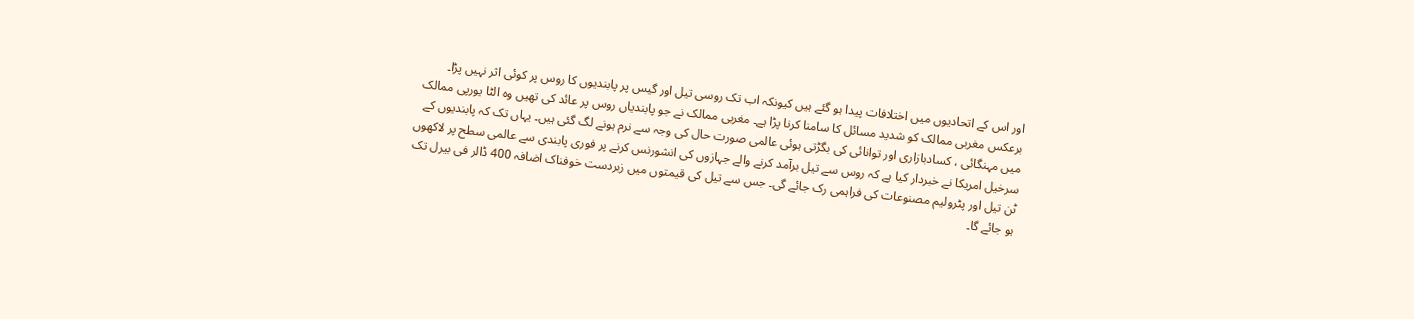اور اس کے اتحادیوں میں اختلافات پیدا ہو گئے ہیں کیونکہ اب تک روسی تیل اور گیس پر پابندیوں کا روس پر کوئی اثر نہیں پڑا۔ برعکس مغربی ممالک کو شدید مسائل کا سامنا کرنا پڑا ہے۔ مغربی ممالک نے جو پابندیاں روس پر عائد کی تھیں وہ الٹا یورپی ممالک میں مہنگائی ، کسادبازاری اور توانائی کی بگڑتی ہوئی عالمی صورت حال کی وجہ سے نرم ہونے لگ گئی ہیں۔ یہاں تک کہ پابندیوں کے سرخیل امریکا نے خبردار کیا ہے کہ روس سے تیل برآمد کرنے والے جہازوں کی انشورنس کرنے پر فوری پابندی سے عالمی سطح پر لاکھوں ٹن تیل اور پٹرولیم مصنوعات کی فراہمی رک جائے گی۔ جس سے تیل کی قیمتوں میں زبردست خوفناک اضافہ 400 ڈالر فی بیرل تک ہو جائے گا۔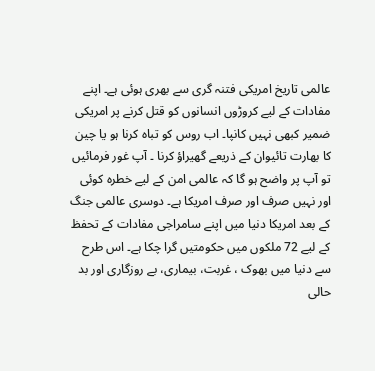عالمی تاریخ امریکی فتنہ گری سے بھری ہوئی ہے۔ اپنے مفادات کے لیے کروڑوں انسانوں کو قتل کرنے پر امریکی ضمیر کبھی نہیں کانپا۔ اب روس کو تباہ کرنا ہو یا چین کا بھارت تائیوان کے ذریعے گھیراؤ کرنا ۔ آپ غور فرمائیں تو آپ پر واضح ہو گا کہ عالمی امن کے لیے خطرہ کوئی اور نہیں صرف اور صرف امریکا ہے۔ دوسری عالمی جنگ کے بعد امریکا دنیا میں اپنے سامراجی مفادات کے تحفظ کے لیے 72 ملکوں میں حکومتیں گرا چکا ہے۔ اس طرح سے دنیا میں بھوک ، غربت، بیماری، بے روزگاری اور بد حالی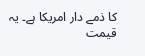کا ذمے دار امریکا ہے۔ یہ قیمت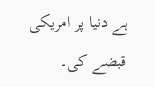ہے دنیا پر امریکی قبضے کی۔